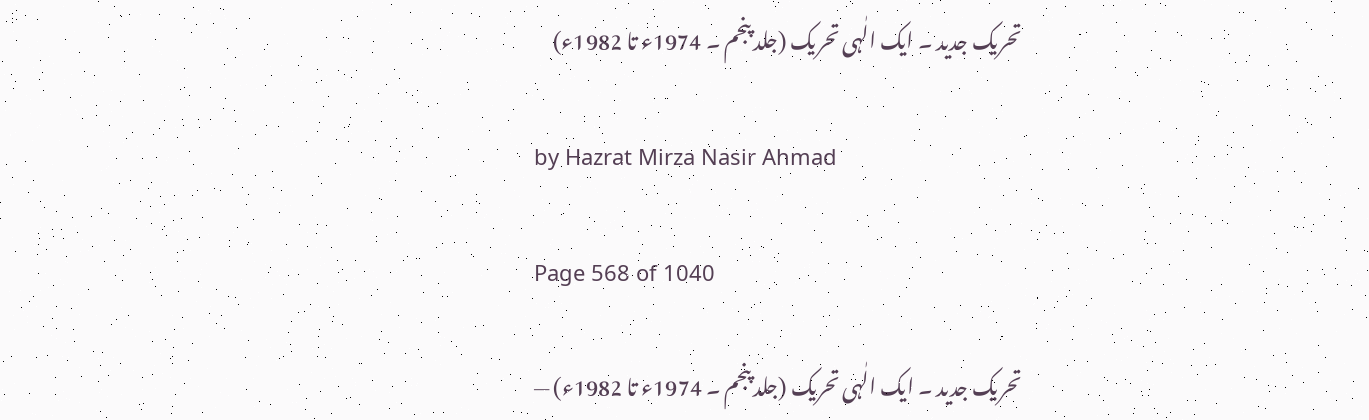تحریک جدید ۔ ایک الٰہی تحریک (جلد پنجم ۔ 1974ء تا 1982ء)

by Hazrat Mirza Nasir Ahmad

Page 568 of 1040

تحریک جدید ۔ ایک الٰہی تحریک (جلد پنجم ۔ 1974ء تا 1982ء) —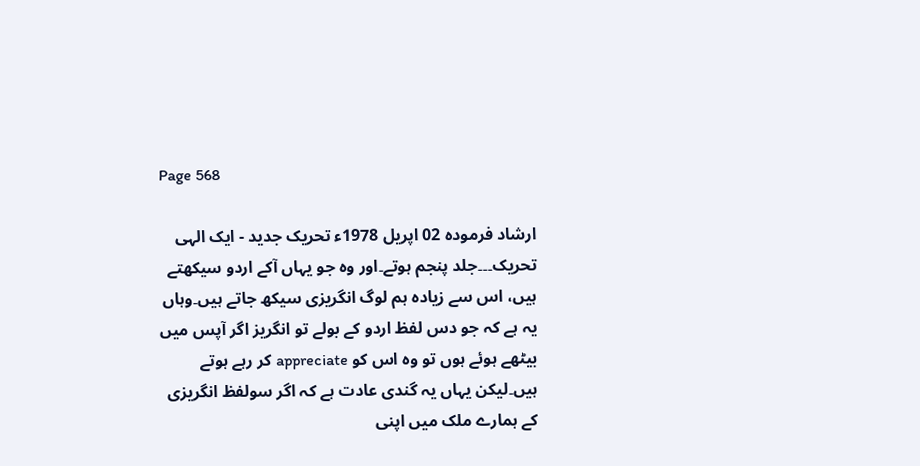Page 568

ارشاد فرمودہ 02 اپریل 1978ء تحریک جدید - ایک الہی تحریک۔۔۔جلد پنجم ہوتے۔اور وہ جو یہاں آکے اردو سیکھتے ہیں، اس سے زیادہ ہم لوگ انگریزی سیکھ جاتے ہیں۔وہاں یہ ہے کہ جو دس لفظ اردو کے بولے تو انگریز اگر آپس میں بیٹھے ہوئے ہوں تو وہ اس کو appreciate کر رہے ہوتے ہیں۔لیکن یہاں یہ گندی عادت ہے کہ اگر سولفظ انگریزی کے ہمارے ملک میں اپنی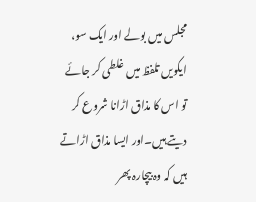مجلس میں بولے اور ایک سو، ایکویں تلفظ میں غلطی کر جائے تو اس کا مذاق اڑانا شروع کر دیتے ہیں۔اور ایسا مذاق اڑاتے ہیں کہ وہ بیچارہ پھر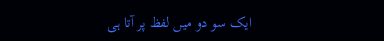ایک سو دو میں لفظ پر آتا ہی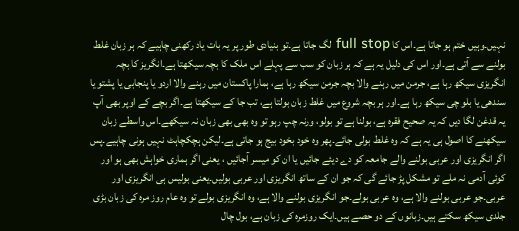نہیں۔وہیں ختم ہو جاتا ہے۔اس کا full stop لگ جاتا ہے۔تو بنیادی طور پر یہ بات یاد رکھنی چاہیے کہ ہر زبان غلط بولنے سے آتی ہے۔اور اس کی دلیل یہ ہے کہ ہر زبان کو سب سے پہلے اس ملک کا بچہ سیکھتا ہے۔انگریز کا بچہ انگریزی سیکھ رہا ہے، جرمن میں رہنے والا بچہ جرمن سیکھ رہا ہے، ہمارا پاکستان میں رہنے والا اردو یا پنجابی یا پشتو یا سندھی یا بلو چی سیکھ رہا ہے۔اور ہر بچہ شروع میں غلط زبان بولتا ہے، تب جا کے سیکھتا ہے۔اگر بچے کے اوپر بھی آپ یہ قدغن لگا دیں کہ یہ صحیح فقرہ ہے، بولنا ہے تو بولو، ورنہ چپ رہو تو وہ بھی بھی زبان نہ سیکھے۔اس واسطے زبان سیکھنے کا اصول ہی یہ ہے کہ وہ غلط بولی جائے۔پھر وہ خود بخود بیج ہو جاتی ہے۔لیکن ہچکچاہٹ نہیں ہونی چاہیے۔پس اگر انگریزی اور عربی بولنے والے جامعہ کو دے دیئے جائیں یا ان کو میسر آجائیں ، یعنی اگر ہماری خواہش بھی ہو اور کوئی آدمی نہ ملے تو مشکل پڑ جائے گی کہ جو ان کے ساتھ انگریزی اور عربی بولیں۔یعنی بولیس ہی انگریزی اور عربی۔جو عربی بولنے والا ہے، وہ عربی بولے۔جو انگریزی بولنے والا ہے، وہ انگریزی بولے تو وہ عام روز مرہ کی زبان بڑی جلدی سیکھ سکتے ہیں۔زبانوں کے دو حصے ہیں۔ایک روزمرہ کی زبان ہے، بول چال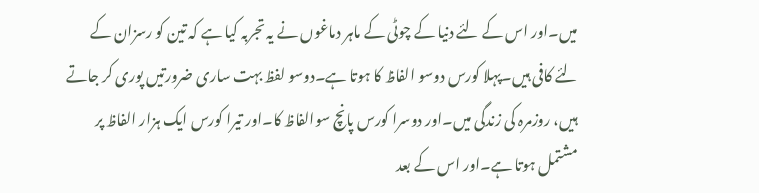میں۔اور اس کے لئے دنیا کے چوٹی کے ماہر دماغوں نے یہ تجربہ کیا ہے کہ تین کو رسزان کے لئے کافی ہیں۔پہلا کورس دوسو الفاظ کا ہوتا ہے۔دوسو لفظ بہت ساری ضرورتیں پوری کر جاتے ہیں، روزمرہ کی زندگی میں۔اور دوسرا کورس پانچ سوالفاظ کا۔اور تیرا کورس ایک ہزار الفاظ پر مشتمل ہوتا ہے۔اور اس کے بعد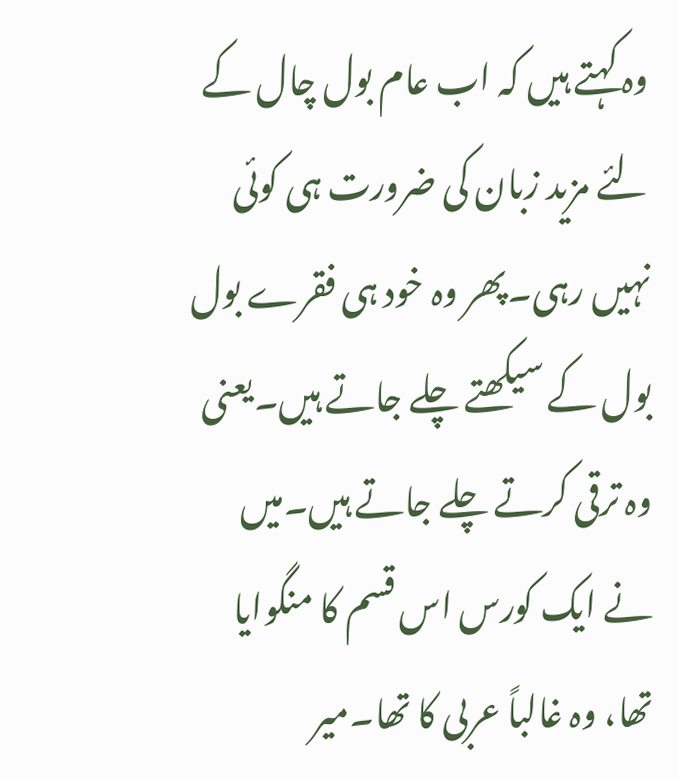وہ کہتے ہیں کہ اب عام بول چال کے لئے مزید زبان کی ضرورت ہی کوئی نہیں رہی۔پھر وہ خود ہی فقرے بول بول کے سیکھتے چلے جاتے ہیں۔یعنی وہ ترقی کرتے چلے جاتے ہیں۔میں نے ایک کورس اس قسم کا منگوایا تھا، وہ غالباً عربی کا تھا۔میر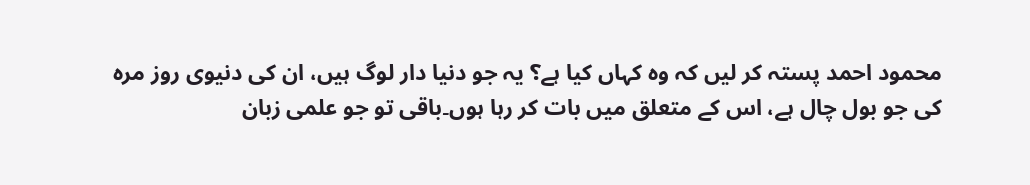محمود احمد پستہ کر لیں کہ وہ کہاں کیا ہے؟ یہ جو دنیا دار لوگ ہیں، ان کی دنیوی روز مرہ کی جو بول چال ہے، اس کے متعلق میں بات کر رہا ہوں۔باقی تو جو علمی زبان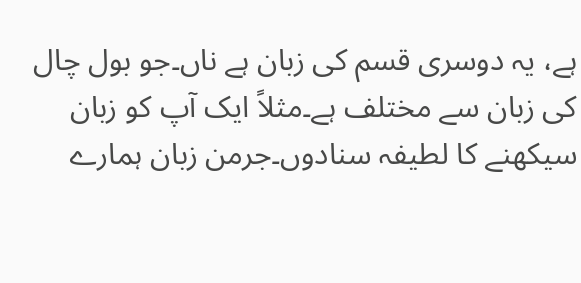ہے، یہ دوسری قسم کی زبان ہے ناں۔جو بول چال کی زبان سے مختلف ہے۔مثلاً ایک آپ کو زبان سیکھنے کا لطیفہ سنادوں۔جرمن زبان ہمارے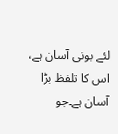لئے بونی آسان ہے، اس کا تلفظ بڑا آسان ہے۔جو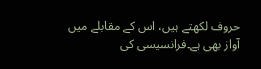حروف لکھتے ہیں، اس کے مقابلے میں آواز بھی ہے۔فرانسیسی کی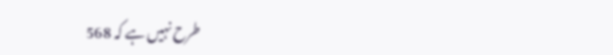طرح نہیں ہے کہ 568